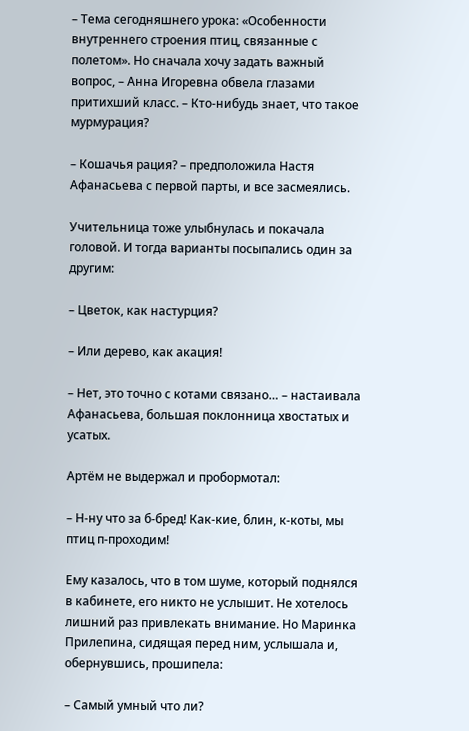– Тема сегодняшнего урока: «Особенности внутреннего строения птиц, связанные с полетом». Но сначала хочу задать важный вопрос, – Анна Игоревна обвела глазами притихший класс. – Кто-нибудь знает, что такое мурмурация?

– Кошачья рация? – предположила Настя Афанасьева с первой парты, и все засмеялись.

Учительница тоже улыбнулась и покачала головой. И тогда варианты посыпались один за другим:

– Цветок, как настурция?

– Или дерево, как акация!

– Нет, это точно с котами связано… – настаивала Афанасьева, большая поклонница хвостатых и усатых.

Артём не выдержал и пробормотал:

– Н-ну что за б-бред! Как-кие, блин, к-коты, мы птиц п-проходим!

Ему казалось, что в том шуме, который поднялся в кабинете, его никто не услышит. Не хотелось лишний раз привлекать внимание. Но Маринка Прилепина, сидящая перед ним, услышала и, обернувшись, прошипела:

– Самый умный что ли?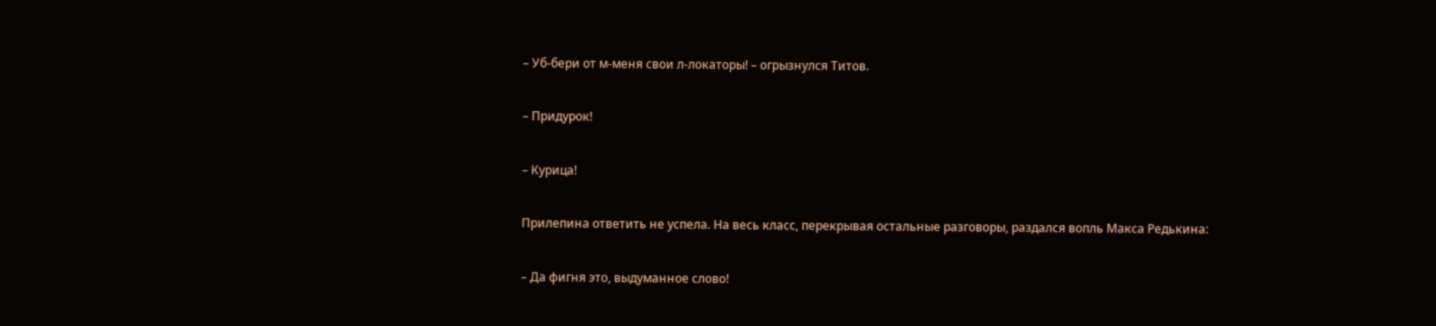– Уб-бери от м-меня свои л-локаторы! – огрызнулся Титов.

– Придурок!

– Курица!

Прилепина ответить не успела. На весь класс, перекрывая остальные разговоры, раздался вопль Макса Редькина:

– Да фигня это, выдуманное слово!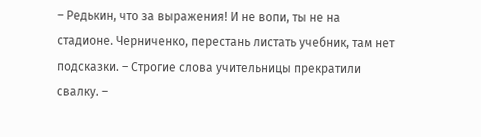– Редькин, что за выражения! И не вопи, ты не на стадионе. Черниченко, перестань листать учебник, там нет подсказки. – Строгие слова учительницы прекратили свалку. –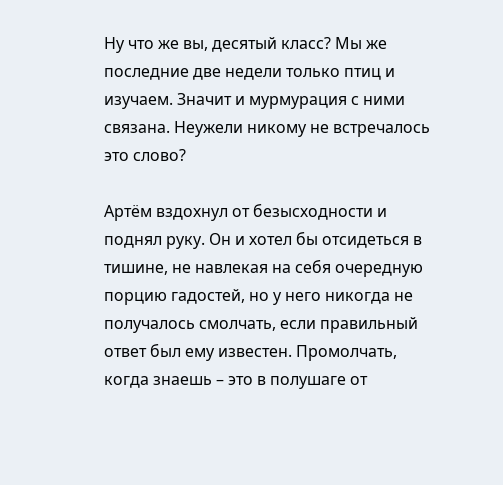Ну что же вы, десятый класс? Мы же последние две недели только птиц и изучаем. Значит и мурмурация с ними связана. Неужели никому не встречалось это слово?

Артём вздохнул от безысходности и поднял руку. Он и хотел бы отсидеться в тишине, не навлекая на себя очередную порцию гадостей, но у него никогда не получалось смолчать, если правильный ответ был ему известен. Промолчать, когда знаешь – это в полушаге от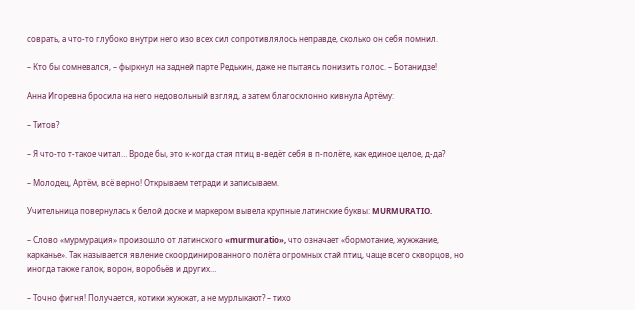соврать, а что-то глубоко внутри него изо всех сил сопротивлялось неправде, сколько он себя помнил.

– Кто бы сомневался, – фыркнул на задней парте Редькин, даже не пытаясь понизить голос. – Ботанидзе!

Анна Игоревна бросила на него недовольный взгляд, а затем благосклонно кивнула Артёму:

– Титов?

– Я что-то т-такое читал… Вроде бы, это к-когда стая птиц в-ведёт себя в п-полёте, как единое целое, д-да?

– Молодец, Артём, всё верно! Открываем тетради и записываем.

Учительница повернулась к белой доске и маркером вывела крупные латинские буквы: MURMURATIO.

– Слово «мурмурация» произошло от латинского «murmuratio», что означает «бормотание, жужжание, карканье». Так называется явление скоординированного полёта огромных стай птиц, чаще всего скворцов, но иногда также галок, ворон, воробьёв и других…

– Точно фигня! Получается, котики жужжат, а не мурлыкают? – тихо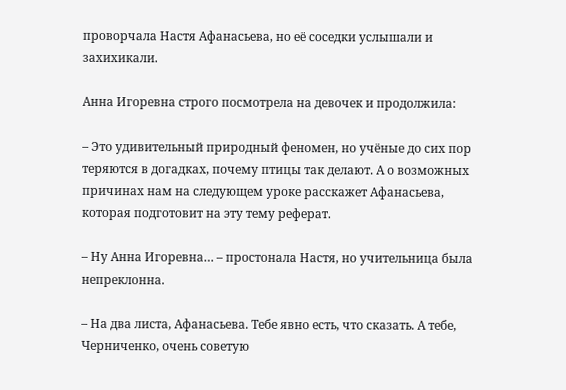проворчала Настя Афанасьева, но её соседки услышали и захихикали.

Анна Игоревна строго посмотрела на девочек и продолжила:

– Это удивительный природный феномен, но учёные до сих пор теряются в догадках, почему птицы так делают. А о возможных причинах нам на следующем уроке расскажет Афанасьева, которая подготовит на эту тему реферат.

– Ну Анна Игоревна… – простонала Настя, но учительница была непреклонна.

– На два листа, Афанасьева. Тебе явно есть, что сказать. А тебе, Черниченко, очень советую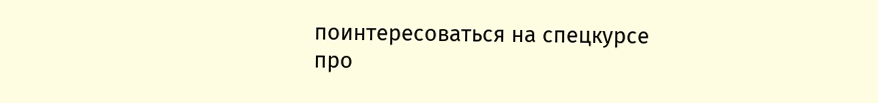поинтересоваться на спецкурсе про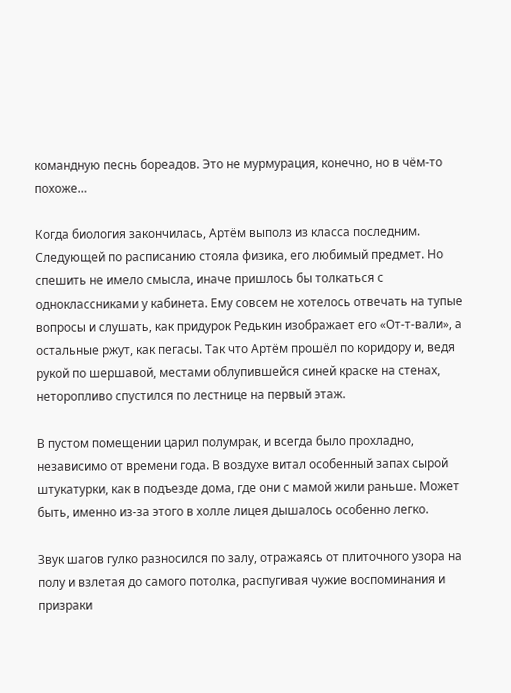командную песнь бореадов. Это не мурмурация, конечно, но в чём-то похоже…

Когда биология закончилась, Артём выполз из класса последним. Следующей по расписанию стояла физика, его любимый предмет. Но спешить не имело смысла, иначе пришлось бы толкаться с одноклассниками у кабинета. Ему совсем не хотелось отвечать на тупые вопросы и слушать, как придурок Редькин изображает его «От-т-вали», а остальные ржут, как пегасы. Так что Артём прошёл по коридору и, ведя рукой по шершавой, местами облупившейся синей краске на стенах, неторопливо спустился по лестнице на первый этаж.

В пустом помещении царил полумрак, и всегда было прохладно, независимо от времени года. В воздухе витал особенный запах сырой штукатурки, как в подъезде дома, где они с мамой жили раньше. Может быть, именно из-за этого в холле лицея дышалось особенно легко.

Звук шагов гулко разносился по залу, отражаясь от плиточного узора на полу и взлетая до самого потолка, распугивая чужие воспоминания и призраки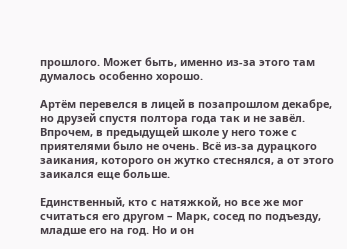прошлого. Может быть, именно из-за этого там думалось особенно хорошо.

Артём перевелся в лицей в позапрошлом декабре, но друзей спустя полтора года так и не завёл. Впрочем, в предыдущей школе у него тоже с приятелями было не очень. Всё из-за дурацкого заикания, которого он жутко стеснялся, а от этого заикался еще больше.

Единственный, кто с натяжкой, но все же мог считаться его другом – Марк, сосед по подъезду, младше его на год. Но и он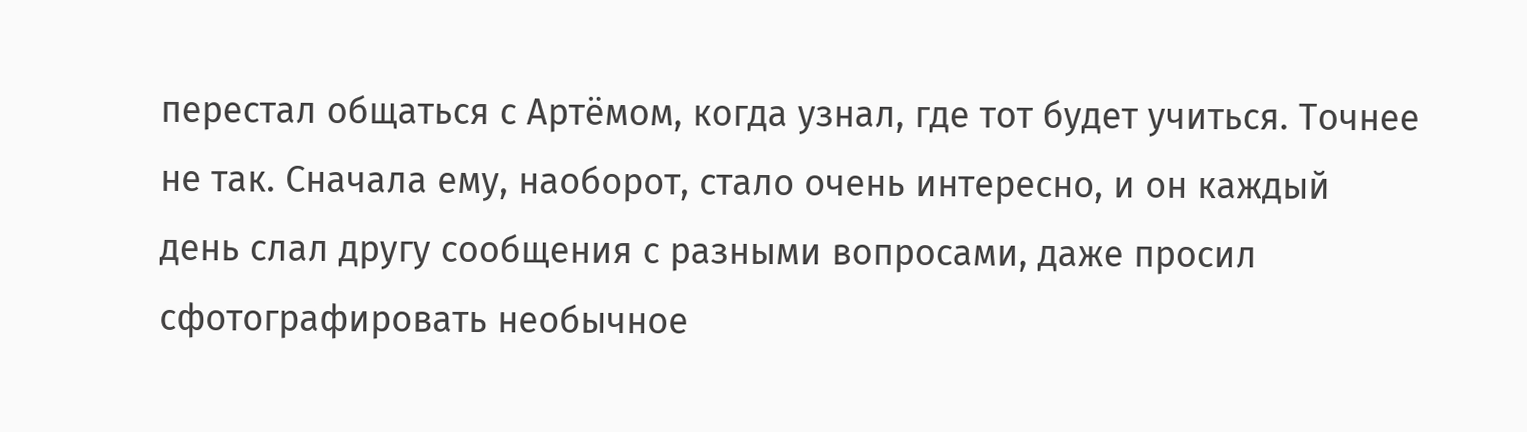перестал общаться с Артёмом, когда узнал, где тот будет учиться. Точнее не так. Сначала ему, наоборот, стало очень интересно, и он каждый день слал другу сообщения с разными вопросами, даже просил сфотографировать необычное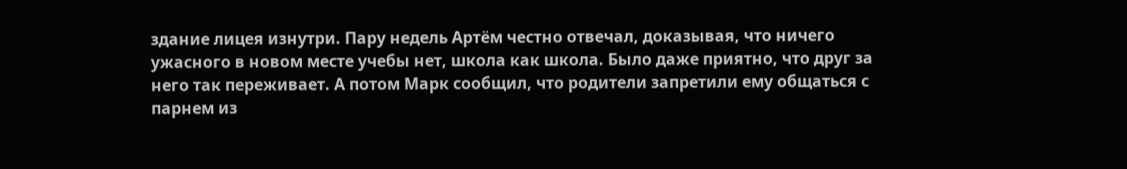здание лицея изнутри. Пару недель Артём честно отвечал, доказывая, что ничего ужасного в новом месте учебы нет, школа как школа. Было даже приятно, что друг за него так переживает. А потом Марк сообщил, что родители запретили ему общаться с парнем из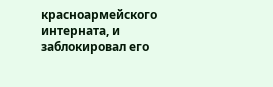красноармейского интерната, и заблокировал его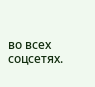во всех соцсетях.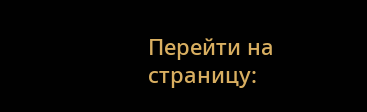Перейти на страницу: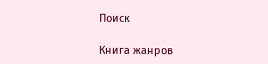Поиск

Книга жанров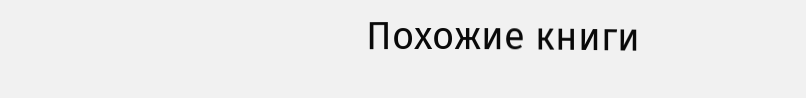Похожие книги